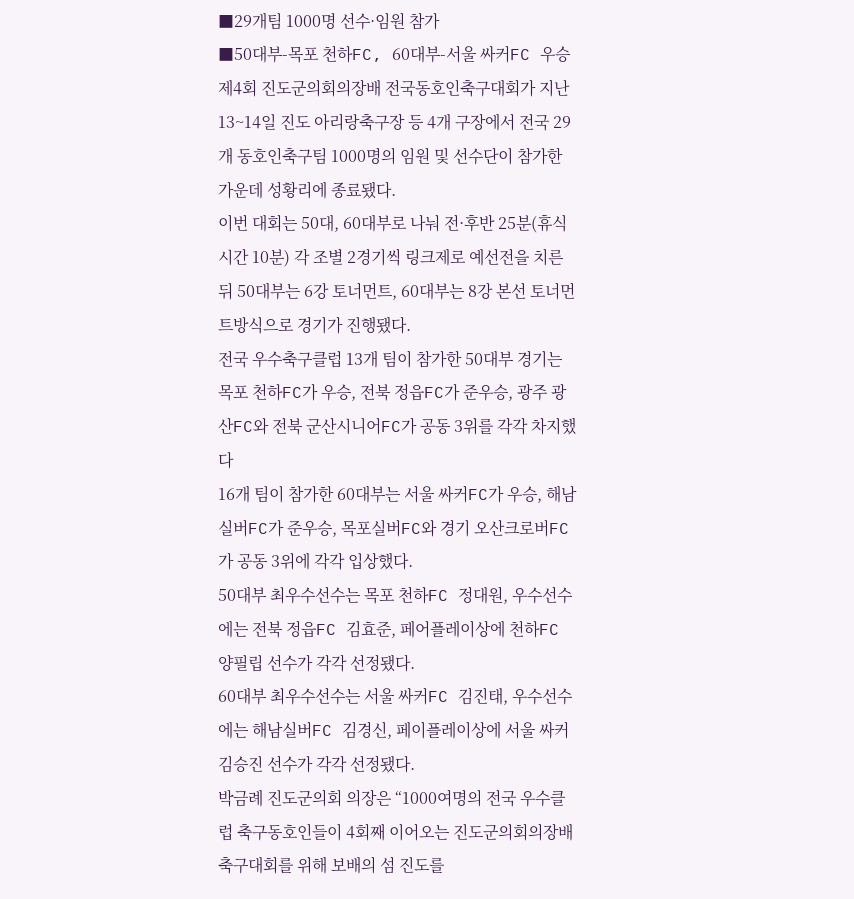■29개팀 1000명 선수·임원 참가
■50대부-목포 천하FC, 60대부-서울 싸커FC 우승
제4회 진도군의회의장배 전국동호인축구대회가 지난 13~14일 진도 아리랑축구장 등 4개 구장에서 전국 29개 동호인축구팀 1000명의 임원 및 선수단이 참가한 가운데 성황리에 종료됐다.
이번 대회는 50대, 60대부로 나눠 전·후반 25분(휴식시간 10분) 각 조별 2경기씩 링크제로 예선전을 치른 뒤 50대부는 6강 토너먼트, 60대부는 8강 본선 토너먼트방식으로 경기가 진행됐다.
전국 우수축구클럽 13개 팀이 참가한 50대부 경기는 목포 천하FC가 우승, 전북 정읍FC가 준우승, 광주 광산FC와 전북 군산시니어FC가 공동 3위를 각각 차지했다
16개 팀이 참가한 60대부는 서울 싸커FC가 우승, 해남실버FC가 준우승, 목포실버FC와 경기 오산크로버FC가 공동 3위에 각각 입상했다.
50대부 최우수선수는 목포 천하FC 정대원, 우수선수에는 전북 정읍FC 김효준, 페어플레이상에 천하FC 양필립 선수가 각각 선정됐다.
60대부 최우수선수는 서울 싸커FC 김진태, 우수선수에는 해남실버FC 김경신, 페이플레이상에 서울 싸커 김승진 선수가 각각 선정됐다.
박금례 진도군의회 의장은 “1000여명의 전국 우수클럽 축구동호인들이 4회째 이어오는 진도군의회의장배 축구대회를 위해 보배의 섬 진도를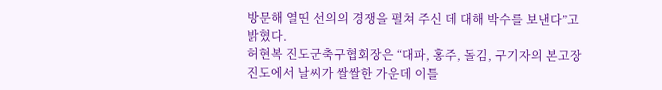방문해 열띤 선의의 경쟁을 펼쳐 주신 데 대해 박수를 보낸다”고 밝혔다.
허현복 진도군축구협회장은 “대파, 홍주, 돌김, 구기자의 본고장 진도에서 날씨가 쌀쌀한 가운데 이틀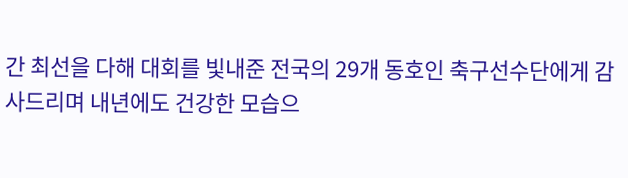간 최선을 다해 대회를 빛내준 전국의 29개 동호인 축구선수단에게 감사드리며 내년에도 건강한 모습으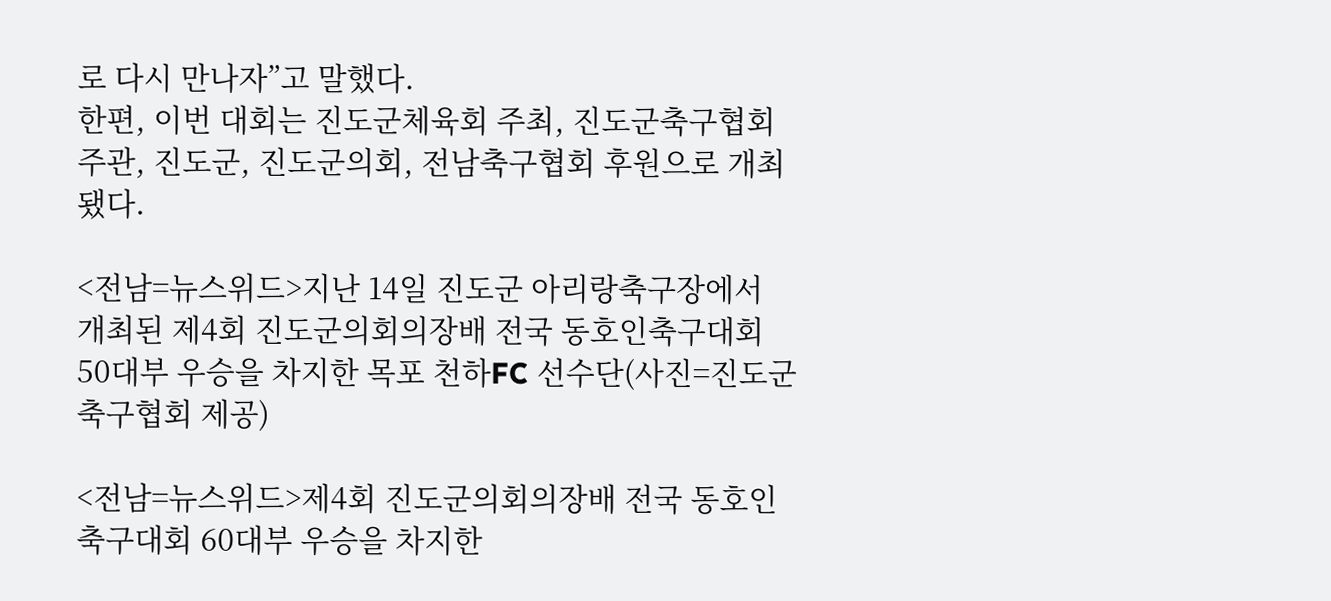로 다시 만나자”고 말했다.
한편, 이번 대회는 진도군체육회 주최, 진도군축구협회 주관, 진도군, 진도군의회, 전남축구협회 후원으로 개최됐다.

<전남=뉴스위드>지난 14일 진도군 아리랑축구장에서 개최된 제4회 진도군의회의장배 전국 동호인축구대회 50대부 우승을 차지한 목포 천하FC 선수단(사진=진도군축구협회 제공)

<전남=뉴스위드>제4회 진도군의회의장배 전국 동호인축구대회 60대부 우승을 차지한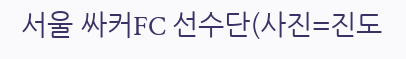서울 싸커FC 선수단(사진=진도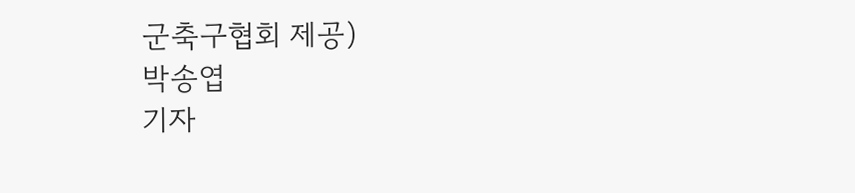군축구협회 제공)
박송엽
기자